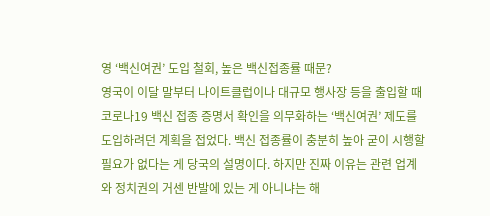영 ‘백신여권’ 도입 철회, 높은 백신접종률 때문?
영국이 이달 말부터 나이트클럽이나 대규모 행사장 등을 출입할 때 코로나19 백신 접종 증명서 확인을 의무화하는 ‘백신여권’ 제도를 도입하려던 계획을 접었다. 백신 접종률이 충분히 높아 굳이 시행할 필요가 없다는 게 당국의 설명이다. 하지만 진짜 이유는 관련 업계와 정치권의 거센 반발에 있는 게 아니냐는 해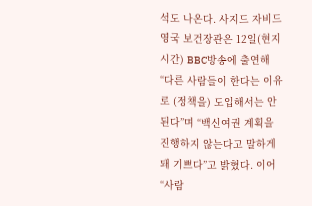석도 나온다. 사지드 자비드 영국 보건장관은 12일(현지시간) BBC방송에 출연해 “다른 사람들이 한다는 이유로 (정책을) 도입해서는 안 된다”며 “백신여권 계획을 진행하지 않는다고 말하게 돼 기쁘다”고 밝혔다. 이어 “사람